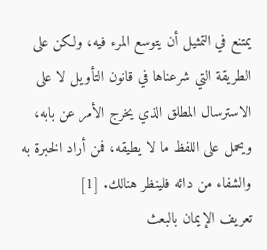يمتنع في التمثيل أن يتوسع المرء فيه، ولكن على الطريقة التي شرعناها في قانون التأويل لا على الاسترسال المطلق الذي يخرج الأمر عن بابه، ويحمل على اللفظ ما لا يطيقه، فمن أراد الخبرة به والشفاء من دائه فلينظر هنالك. [1]
تعريف الإيمان بالبعث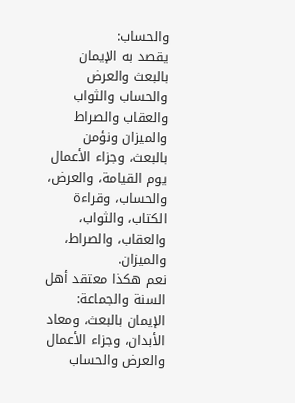والحساب:
يقصد به الإيمان بالبعث والعرض والحساب والثواب والعقاب والصراط والميزان ونؤمن بالبعث، وجزاء الأعمال يوم القيامة، والعرض، والحساب، وقراءة الكتاب، والثواب، والعقاب، والصراط، والميزان.
نعم هكذا معتقد أهل السنة والجماعة: الإيمان بالبعث، ومعاد الأبدان، وجزاء الأعمال والعرض والحساب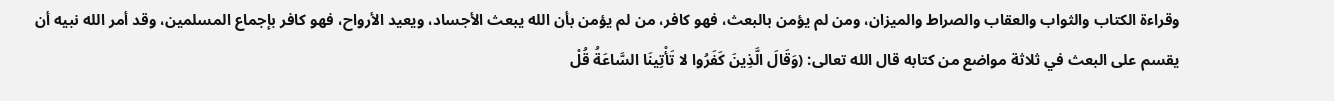وقراءة الكتاب والثواب والعقاب والصراط والميزان، ومن لم يؤمن بالبعث، فهو كافر، من لم يؤمن بأن الله يبعث الأجساد، ويعيد الأرواح، فهو كافر بإجماع المسلمين، وقد أمر الله نبيه أن يقسم على البعث في ثلاثة مواضع من كتابه قال الله تعالى: (وَقَالَ الَّذِينَ كَفَرُوا لا تَأْتِينَا السَّاعَةُ قُلْ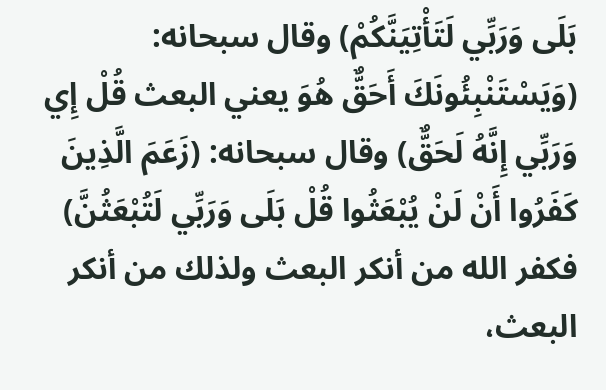بَلَى وَرَبِّي لَتَأْتِيَنَّكُمْ) وقال سبحانه: (وَيَسْتَنْبِئُونَكَ أَحَقٌّ هُوَ يعني البعث قُلْ إِي وَرَبِّي إِنَّهُ لَحَقٌّ) وقال سبحانه: (زَعَمَ الَّذِينَ كَفَرُوا أَنْ لَنْ يُبْعَثُوا قُلْ بَلَى وَرَبِّي لَتُبْعَثُنَّ) فكفر الله من أنكر البعث ولذلك من أنكر البعث،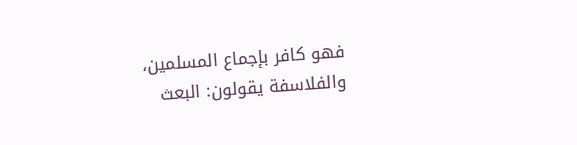فهو كافر بإجماع المسلمين، والفلاسفة يقولون: البعث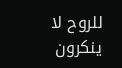للروح لا ينكرون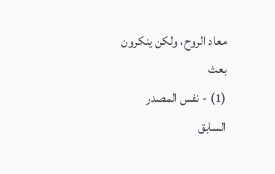معاد الروح، ولكن ينكرون بعث
(1) - نفس المصدر السابق